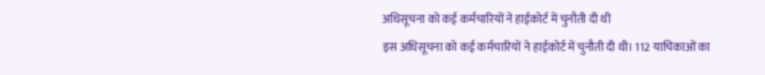अधिसूचना को कई कर्मचारियों ने हाईकोर्ट में चुनौती दी थी
इस अधिसूचना को कई कर्मचारियों ने हाईकोर्ट में चुनौती दी थी। 112 याचिकाओं का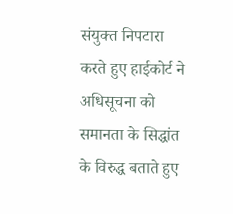संयुक्त निपटारा करते हुए हाईकोर्ट ने अधिसूचना को समानता के सिद्धांत के विरुद्ध बताते हुए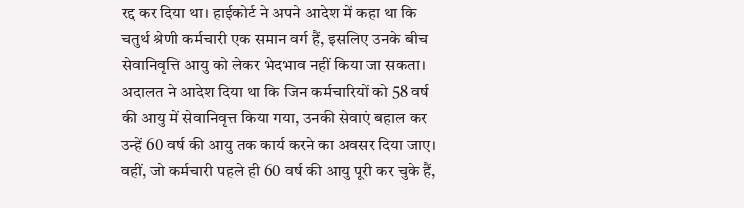रद्द कर दिया था। हाईकोर्ट ने अपने आदेश में कहा था कि चतुर्थ श्रेणी कर्मचारी एक समान वर्ग हैं, इसलिए उनके बीच सेवानिवृत्ति आयु को लेकर भेदभाव नहीं किया जा सकता। अदालत ने आदेश दिया था कि जिन कर्मचारियों को 58 वर्ष की आयु में सेवानिवृत्त किया गया, उनकी सेवाएं बहाल कर उन्हें 60 वर्ष की आयु तक कार्य करने का अवसर दिया जाए। वहीं, जो कर्मचारी पहले ही 60 वर्ष की आयु पूरी कर चुके हैं,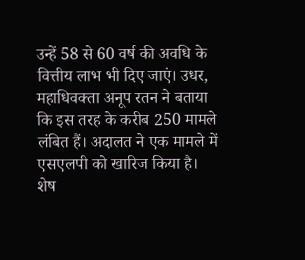उन्हें 58 से 60 वर्ष की अवधि के वित्तीय लाभ भी दिए जाएं। उधर, महाधिवक्ता अनूप रतन ने बताया कि इस तरह के करीब 250 मामले लंबित हैं। अदालत ने एक मामले में एसएलपी को खारिज किया है। शेष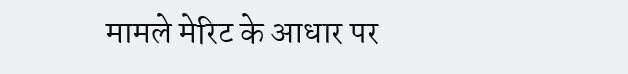मामले मेरिट के आधार पर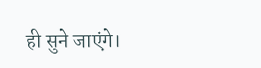ही सुने जाएंगे।